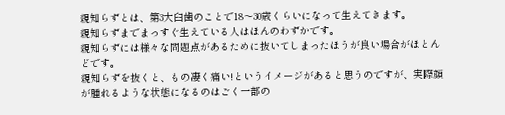親知らずとは、第3大臼歯のことで18〜30歳くらいになって生えてきます。
親知らずまでまっすぐ生えている人はほんのわずかです。
親知らずには様々な問題点があるために抜いてしまったほうが良い場合がほとんどです。
親知らずを抜くと、もの凄く痛い!というイメージがあると思うのですが、実際顔が腫れるような状態になるのはごく一部の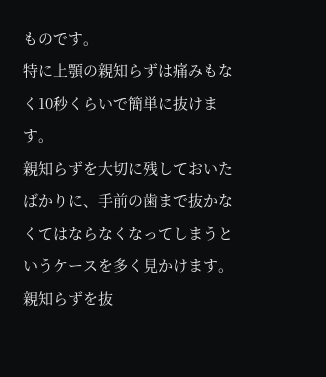ものです。
特に上顎の親知らずは痛みもなく10秒くらいで簡単に抜けます。
親知らずを大切に残しておいたばかりに、手前の歯まで抜かなくてはならなくなってしまうというケースを多く見かけます。
親知らずを抜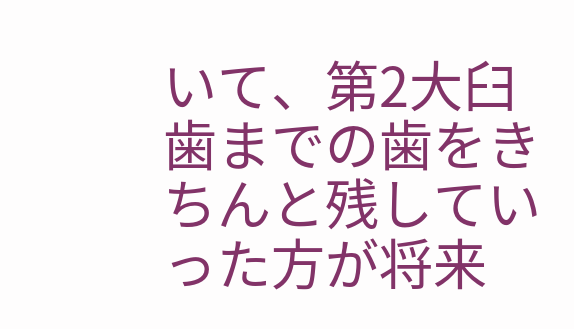いて、第2大臼歯までの歯をきちんと残していった方が将来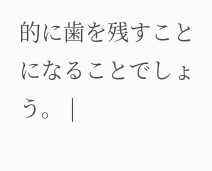的に歯を残すことになることでしょう。 |